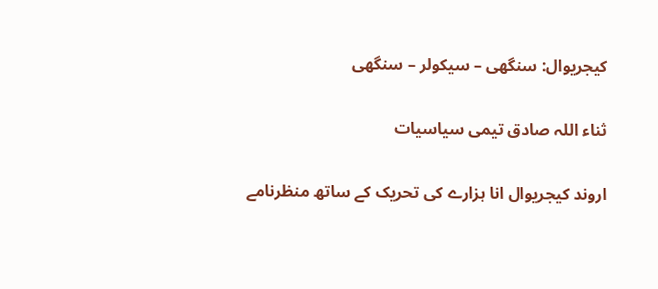کیجریوال: سنگھی – سیکولر – سنگھی

ثناء اللہ صادق تیمی سیاسیات

اروند کیجریوال انا ہزارے کی تحریک کے ساتھ منظرنامے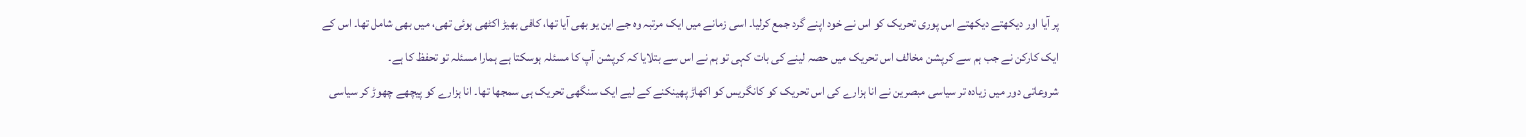پر آیا اور دیکھتے دیکھتے اس پوری تحریک کو اس نے خود اپنے گرد جمع کرلیا۔ اسی زمانے میں ایک مرتبہ وہ جے این یو بھی آیا تھا، کافی بھیڑ اکٹھی ہوئی تھی، میں بھی شامل تھا۔ اس کے ایک کارکن نے جب ہم سے کرپشن مخالف اس تحریک میں حصہ لینے کی بات کہی تو ہم نے اس سے بتلایا کہ کرپشن آپ کا مسئلہ ہوسکتا ہے ہمارا مسئلہ تو تحفظ کا ہے۔
شروعاتی دور میں زیادہ تر سیاسی مبصرین نے انا ہزارے کی اس تحریک کو کانگریس کو اکھاڑ پھینکنے کے لیے ایک سنگھی تحریک ہی سمجھا تھا۔ انا ہزارے کو پیچھے چھوڑ کر سیاسی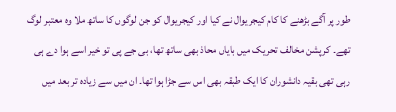طور پر آگے بڑھنے کا کام کیجریوال نے کیا اور کیجریوال کو جن لوگوں کا ساتھ ملا وہ معتبر لوگ تھے۔ کرپشن مخالف تحریک میں بایاں محاذ بھی ساتھ تھا، بی جے پی تو خیر اسے ہوا دے ہی رہی تھی بقیہ دانشوران کا ایک طبقہ بھی اس سے جڑا ہوا تھا۔ ان میں سے زیادہ تر بعد میں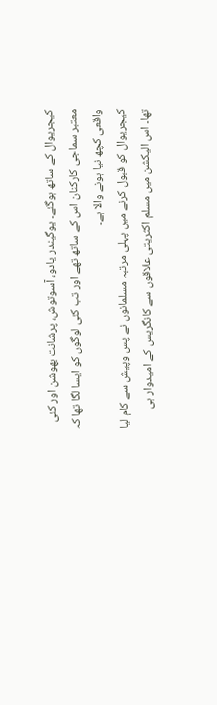کیجریوال کے ساتھ ہوگئے۔ یوگیندر یادو، آسوتوش، پرشانت بھوشن اور کئی معتبر سماجی کارکنان اس کے ساتھ تھے اور تب کئی لوگوں کو ایسا لگا تھا کہ واقعی کچھ نیا ہونے والا ہے۔
کیجریوال کو قبول کرنے میں پہلی مرتبہ مسلمانوں نے پس وپیش سے کام لیا تھا۔ اس الیکشن میں مسلم اکثریتی علاقوں سے کانگریس کے امیدوار ہی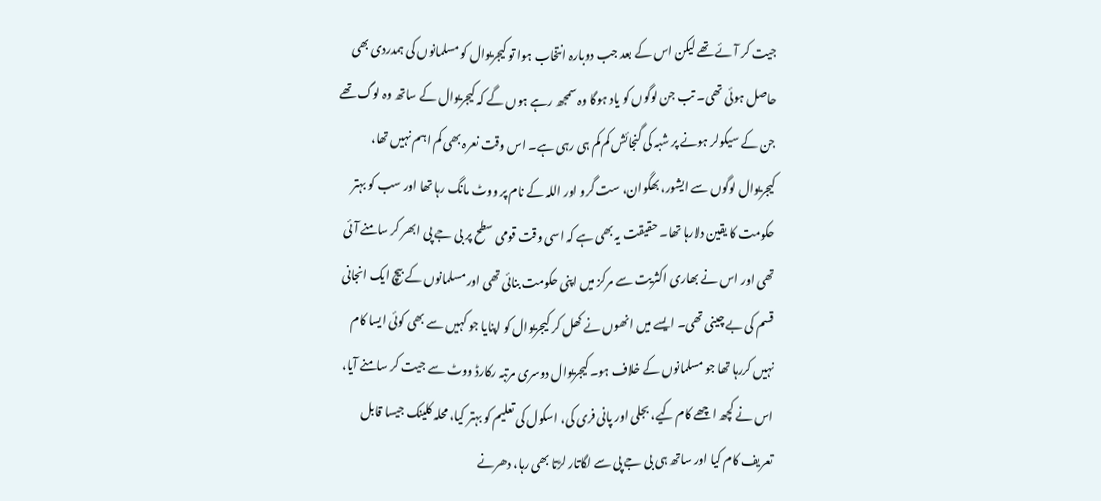جیت کر آئے تھے لیکن اس کے بعد جب دوبارہ انتخاب ہوا تو کیجریوال کو مسلمانوں کی ہمدردی بھی حاصل ہوئی تھی۔ تب جن لوگوں کو یاد ہوگا وہ سمجھ رہے ہوں گے کہ کیجریوال کے ساتھ وہ لوگ تھے جن کے سیکولر ہونے پر شبہ کی گنجائش کم کم ہی رہی ہے۔ اس وقت نعرہ بھی کم اہم نہیں تھا، کیجریوال لوگوں سے ایشور، بھگوان، ست گرو اور اللہ کے نام پر ووٹ مانگ رہا تھا اور سب کو بہتر حکومت کا یقین دلارہا تھا۔ حقیقت یہ بھی ہے کہ اسی وقت قومی سطح پر بی جے پی ابھر کر سامنے آئی تھی اور اس نے بھاری اکثریت سے مرکز میں اپنی حکومت بنائی تھی اور مسلمانوں کے بیچ ایک انجانی قسم کی بے چینی تھی۔ ایسے میں انھوں نے کھل کر کیجریوال کو اپنایا جو کہیں سے بھی کوئی ایسا کام نہیں کررہا تھا جو مسلمانوں کے خلاف ہو۔ کیجریوال دوسری مرتبہ رکارڈ ووٹ سے جیت کر سامنے آيا، اس نے کچھ اچھے کام کیے، بجلی اور پانی فری کی، اسکول کی تعلیم کو بہتر کیا، محلہ کلینک جیسا قابل تعریف کام کیا اور ساتھ ہی بی جے پی سے لگاتار لڑتا بھی رہا، دھرنے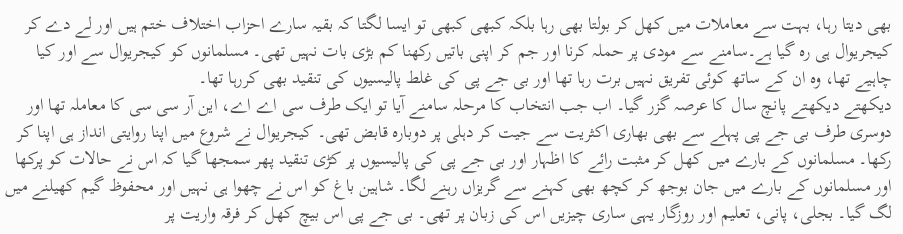بھی دیتا رہا، بہت سے معاملات میں کھل کر بولتا بھی رہا بلکہ کبھی کبھی تو ایسا لگتا کہ بقیہ سارے احزاب اختلاف ختم ہیں اور لے دے کر کیجریوال ہی رہ گيا ہے۔سامنے سے مودی پر حملہ کرنا اور جم کر اپنی باتیں رکھنا کم بڑی بات نہیں تھی۔ مسلمانوں کو کیجریوال سے اور کیا چاہیے تھا، وہ ان کے ساتھ کوئی تفریق نہیں برت رہا تھا اور بی جے پی کی غلط پالیسیوں کی تنقید بھی کررہا تھا۔
دیکھتے دیکھتے پانچ سال کا عرصہ گزر گیا۔ اب جب انتخاب کا مرحلہ سامنے آيا تو ایک طرف سی اے اے، این آر سی سی کا معاملہ تھا اور دوسری طرف بی جے پی پہلے سے بھی بھاری اکثریت سے جیت کر دہلی پر دوبارہ قابض تھی۔ کیجریوال نے شروع میں اپنا روایتی انداز ہی اپنا کر رکھا۔ مسلمانوں کے بارے میں کھل کر مثبت رائے کا اظہار اور بی جے پی کی پالیسیوں پر کڑی تنقید پھر سمجھا گيا کہ اس نے حالات کو پرکھا اور مسلمانوں کے بارے میں جان بوجھ کر کچھ بھی کہنے سے گریزاں رہنے لگا۔ شاہین باغ کو اس نے چھوا ہی نہیں اور محفوظ گیم کھیلنے میں لگ گیا۔ بجلی، پانی، تعلیم اور روزگار یہی ساری چيزیں اس کی زبان پر تھی۔ بی جے پی اس بیچ کھل کر فرقہ واریت پر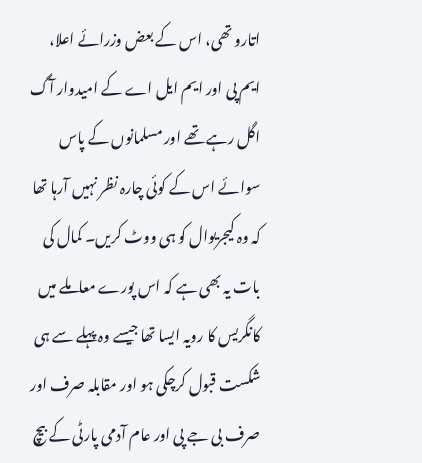اتارو تھی، اس کے بعض وزرائے اعلا، ایم پی اور ایم ایل اے کے امیدوار آگ اگل رہے تھے اور مسلمانوں کے پاس سوائے اس کے کوئی چارہ نظر نہيں آرہا تھا کہ وہ کیجریوال کو ہی ووٹ کریں۔ کمال کی بات یہ بھی ہے کہ اس پورے معاملے میں کانگریس کا رویہ ایسا تھا جیسے وہ پہلے سے ہی شکست قبول کرچکی ہو اور مقابلہ صرف اور صرف بی جے پی اور عام آدمی پارٹی کے بیچ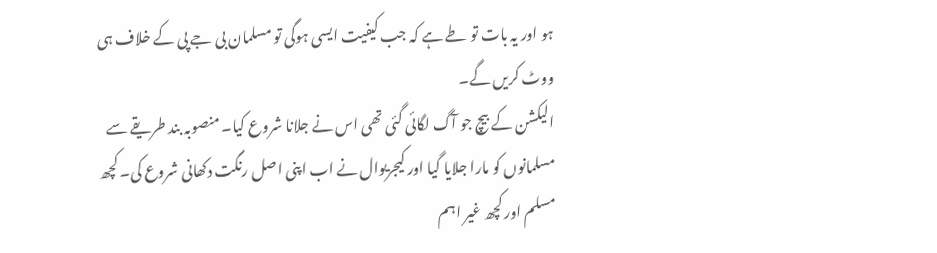ہو اور یہ بات تو طے ہے کہ جب کیفیت ایسی ہوگی تو مسلمان بی جے پی کے خلاف ہی ووٹ کریں گے۔
الیکشن کے بیچ جو آگ لگائی گئی تھی اس نے جلانا شروع کیا۔ منصوبہ بند طریقے سے مسلمانوں کو مارا جلایا گيا اور کیجریوال نے اب اپنی اصل رنگت دکھانی شروع کی۔ کچھ مسلم اور کچھ غیر اہم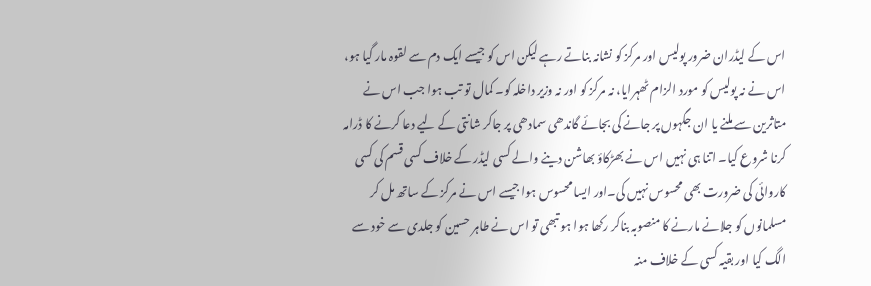اس کے لیڈران ضرور پولیس اور مرکز کو نشانہ بناتے رہے لیکن اس کو جیسے ایک دم سے لقوہ مار گیا ہو، اس نے نہ پولیس کو مورد الزام ٹھہرایا، نہ مرکز کو اور نہ وزیر داخلہ کو۔ کمال تو تب ہوا جب اس نے متاثرین سے ملنے یا ان جگہوں پر جانے کی بجائے گاندھی سمادھی پر جاکر شانتی کے لیے دعا کرنے کا ڈرامہ کرنا شروع کیا۔ اتنا ہی نہیں اس نے بھڑکاؤ بھاشن دینے والے کسی لیڈر کے خلاف کسی قسم کی کسی کاروائی کی ضرورت بھی محسوس نہیں کی۔اور ایسا محسوس ہوا جیسے اس نے مرکز کے ساتھ مل کر مسلمانوں کو جلانے مارنے کا منصوبہ بناکر رکھا ہوا ہو تبھی تو اس نے طاہر حسین کو جلدی سے خود سے الگ کیا اور بقیہ کسی کے خلاف منہ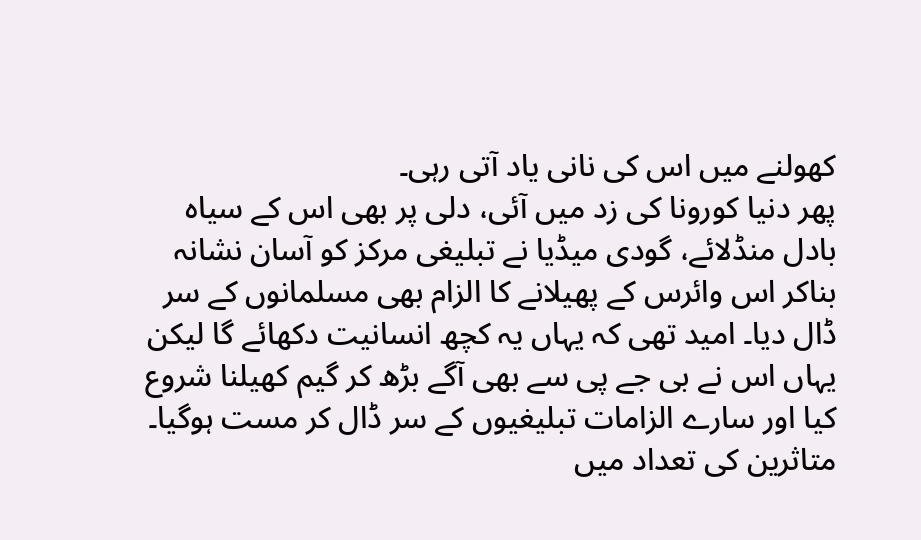کھولنے میں اس کی نانی یاد آتی رہی۔
پھر دنیا کورونا کی زد میں آئی، دلی پر بھی اس کے سیاہ بادل منڈلائے، گودی میڈیا نے تبلیغی مرکز کو آسان نشانہ بناکر اس وائرس کے پھیلانے کا الزام بھی مسلمانوں کے سر ڈال دیا۔ امید تھی کہ یہاں یہ کچھ انسانیت دکھائے گا لیکن یہاں اس نے بی جے پی سے بھی آگے بڑھ کر گیم کھیلنا شروع کیا اور سارے الزامات تبلیغیوں کے سر ڈال کر مست ہوگیا۔ متاثرین کی تعداد میں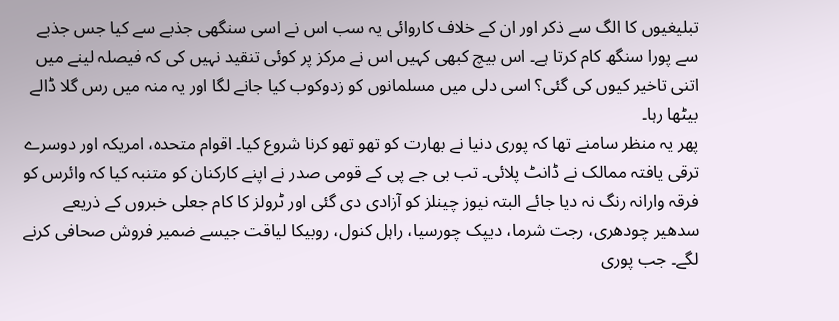تبلیغیوں کا الگ سے ذکر اور ان کے خلاف کاروائی یہ سب اس نے اسی سنگھی جذبے سے کیا جس جذبے سے پورا سنگھ کام کرتا ہے۔ اس بیچ کبھی کہیں اس نے مرکز پر کوئی تنقید نہيں کی کہ فیصلہ لینے میں اتنی تاخیر کیوں کی گئی؟ اسی دلی میں مسلمانوں کو زدوکوب کیا جانے لگا اور یہ منہ میں رس گلا ڈالے بیٹھا رہا۔
پھر یہ منظر سامنے تھا کہ پوری دنیا نے بھارت کو تھو تھو کرنا شروع کیا۔ اقوام متحدہ، امریکہ اور دوسرے ترقی یافتہ ممالک نے ڈانٹ پلائی۔ تب بی جے پی کے قومی صدر نے اپنے کارکنان کو متنبہ کیا کہ وائرس کو فرقہ وارانہ رنگ نہ دیا جائے البتہ نیوز چینلز کو آزادی دی گئی اور ٹرولز کا کام جعلی خبروں کے ذریعے سدھیر چودھری، رجت شرما، دیپک چورسیا، راہل کنول، روبیکا لیاقت جیسے ضمیر فروش صحافی کرنے لگے۔ جب پوری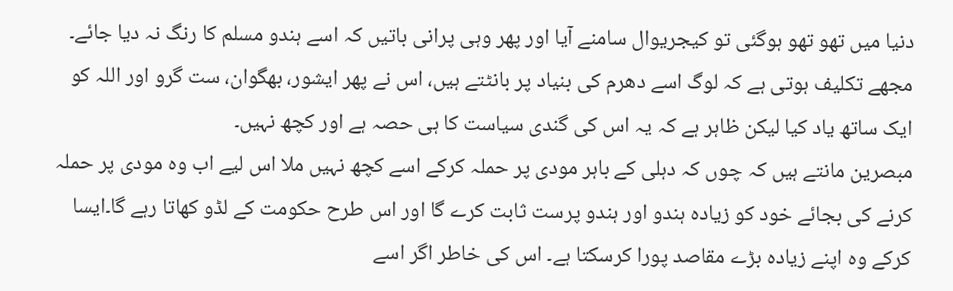دنیا میں تھو تھو ہوگئی تو کیجریوال سامنے آیا اور پھر وہی پرانی باتیں کہ اسے ہندو مسلم کا رنگ نہ دیا جائے۔ مجھے تکلیف ہوتی ہے کہ لوگ اسے دھرم کی بنیاد پر بانٹتے ہیں، اس نے پھر ایشور، بھگوان، ست گرو اور اللہ کو ایک ساتھ یاد کیا لیکن ظاہر ہے کہ یہ اس کی گندی سیاست کا ہی حصہ ہے اور کچھ نہیں۔
مبصرین مانتے ہیں کہ چوں کہ دہلی کے باہر مودی پر حملہ کرکے اسے کچھ نہیں ملا اس لیے اب وہ مودی پر حملہ کرنے کی بجائے خود کو زیادہ ہندو اور ہندو پرست ثابت کرے گا اور اس طرح حکومت کے لڈو کھاتا رہے گا۔ایسا کرکے وہ اپنے زيادہ بڑے مقاصد پورا کرسکتا ہے۔ اس کی خاطر اگر اسے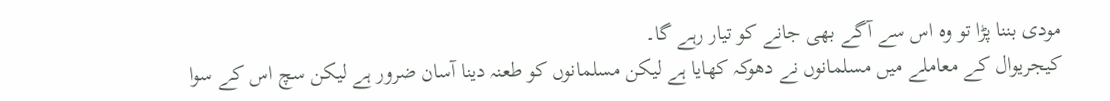مودی بننا پڑا تو وہ اس سے آگے بھی جانے کو تیار رہے گا۔
کیجریوال کے معاملے میں مسلمانوں نے دھوکہ کھایا ہے لیکن مسلمانوں کو طعنہ دینا آسان ضرور ہے لیکن سچ اس کے سوا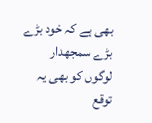بھی ہے کہ خود بڑے بڑے سمجھدار لوگوں کو بھی یہ توقع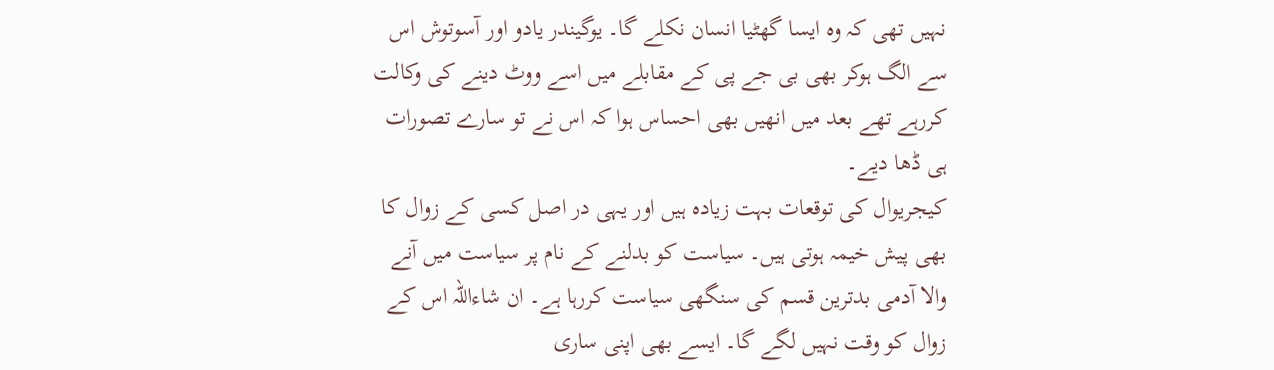نہیں تھی کہ وہ ایسا گھٹیا انسان نکلے گا۔ یوگیندر یادو اور آسوتوش اس سے الگ ہوکر بھی بی جے پی کے مقابلے میں اسے ووٹ دینے کی وکالت کررہے تھے بعد میں انھیں بھی احساس ہوا کہ اس نے تو سارے تصورات ہی ڈھا دیے۔
کیجریوال کی توقعات بہت زیادہ ہیں اور یہی در اصل کسی کے زوال کا بھی پیش خیمہ ہوتی ہیں۔ سیاست کو بدلنے کے نام پر سیاست میں آنے والا آدمی بدترین قسم کی سنگھی سیاست کررہا ہے۔ ان شاءاللہ اس کے زوال کو وقت نہيں لگے گا۔ ایسے بھی اپنی ساری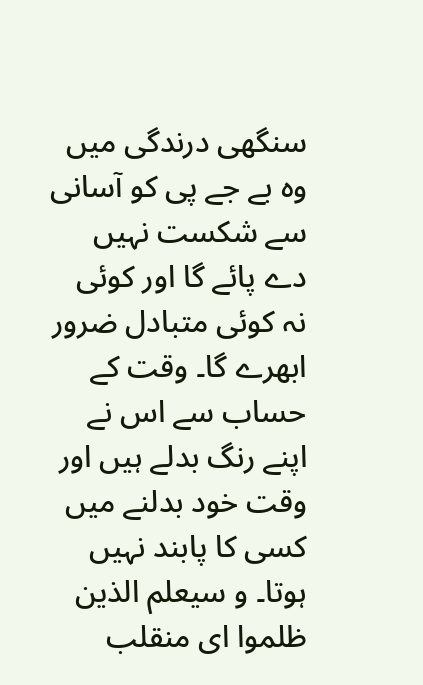سنگھی درندگی میں وہ بے جے پی کو آسانی سے شکست نہیں دے پائے گا اور کوئی نہ کوئی متبادل ضرور ابھرے گا۔ وقت کے حساب سے اس نے اپنے رنگ بدلے ہیں اور وقت خود بدلنے میں کسی کا پابند نہیں ہوتا۔ و سیعلم الذین ظلموا ای منقلب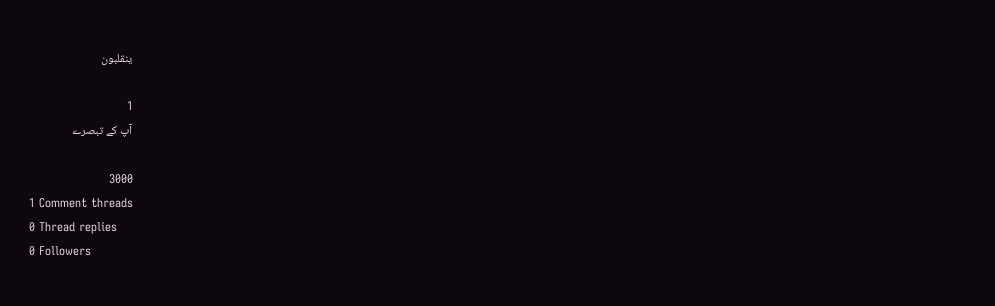ینقلبون

1
آپ کے تبصرے

3000
1 Comment threads
0 Thread replies
0 Followers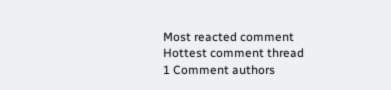Most reacted comment
Hottest comment thread
1 Comment authors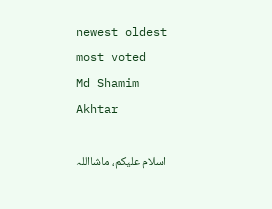newest oldest most voted
Md Shamim Akhtar

اسلام علیکم، ماشااللہ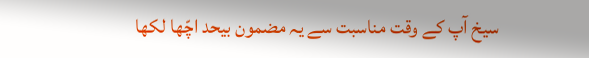سیخ آپ کے وقت مناسبت سے یہ مضمون بیحد اچّھا لکھا